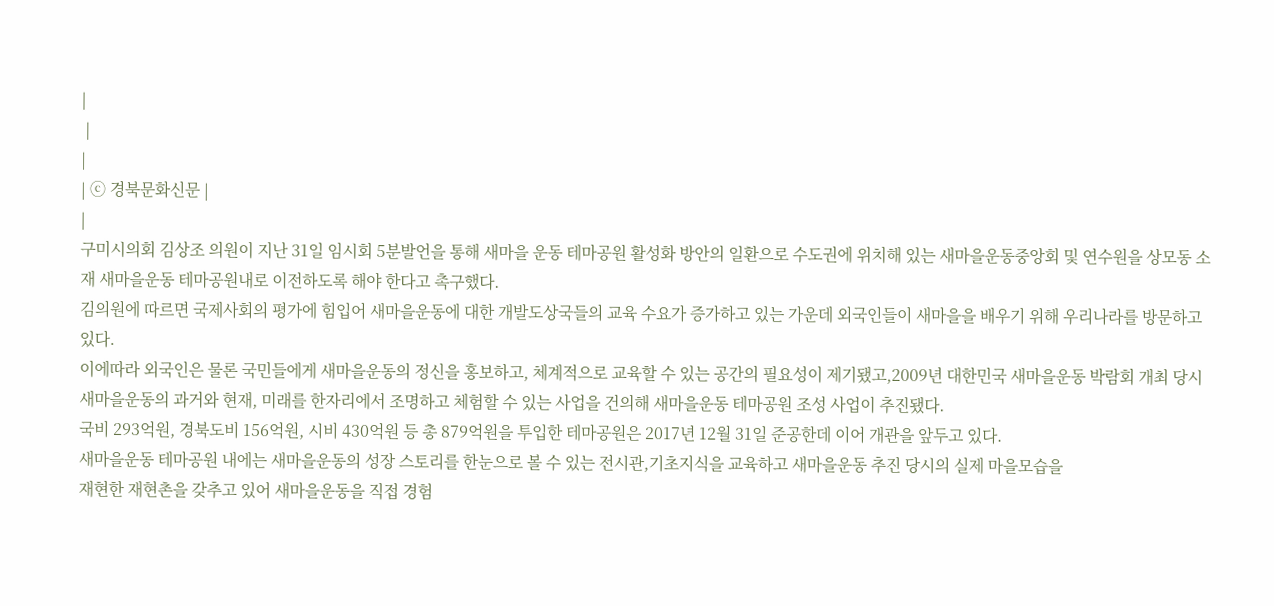|
 |
|
| ⓒ 경북문화신문 |
|
구미시의회 김상조 의원이 지난 31일 임시회 5분발언을 통해 새마을 운동 테마공원 활성화 방안의 일환으로 수도권에 위치해 있는 새마을운동중앙회 및 연수원을 상모동 소재 새마을운동 테마공원내로 이전하도록 해야 한다고 촉구했다.
김의원에 따르면 국제사회의 평가에 힘입어 새마을운동에 대한 개발도상국들의 교육 수요가 증가하고 있는 가운데 외국인들이 새마을을 배우기 위해 우리나라를 방문하고 있다.
이에따라 외국인은 물론 국민들에게 새마을운동의 정신을 홍보하고, 체계적으로 교육할 수 있는 공간의 필요성이 제기됐고,2009년 대한민국 새마을운동 박람회 개최 당시 새마을운동의 과거와 현재, 미래를 한자리에서 조명하고 체험할 수 있는 사업을 건의해 새마을운동 테마공원 조성 사업이 추진됐다.
국비 293억원, 경북도비 156억원, 시비 430억원 등 총 879억원을 투입한 테마공원은 2017년 12월 31일 준공한데 이어 개관을 앞두고 있다.
새마을운동 테마공원 내에는 새마을운동의 성장 스토리를 한눈으로 볼 수 있는 전시관,기초지식을 교육하고 새마을운동 추진 당시의 실제 마을모습을
재현한 재현촌을 갖추고 있어 새마을운동을 직접 경험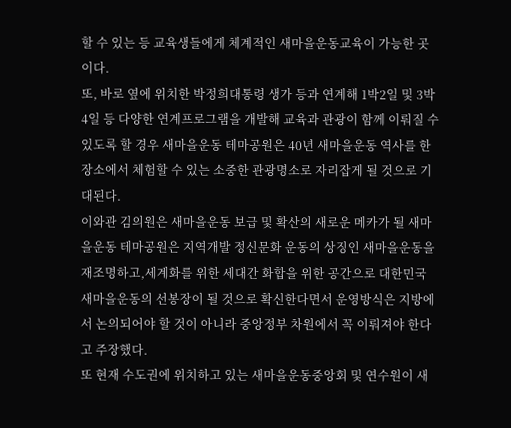할 수 있는 등 교육생들에게 체계적인 새마을운동교육이 가능한 곳이다.
또, 바로 옆에 위치한 박정희대통령 생가 등과 연계해 1박2일 및 3박4일 등 다양한 연계프로그램을 개발해 교육과 관광이 함께 이뤄질 수 있도록 할 경우 새마을운동 테마공원은 40년 새마을운동 역사를 한 장소에서 체험할 수 있는 소중한 관광명소로 자리잡게 될 것으로 기대된다.
이와관 김의원은 새마을운동 보급 및 확산의 새로운 메카가 될 새마을운동 테마공원은 지역개발 정신문화 운동의 상징인 새마을운동을 재조명하고,세계화를 위한 세대간 화합을 위한 공간으로 대한민국 새마을운동의 선봉장이 될 것으로 확신한다면서 운영방식은 지방에서 논의되어야 할 것이 아니라 중앙정부 차원에서 꼭 이뤄져야 한다고 주장했다.
또 현재 수도권에 위치하고 있는 새마을운동중앙회 및 연수원이 새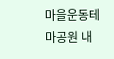마을운동테마공원 내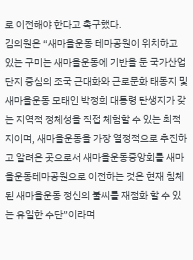로 이전해야 한다고 촉구했다.
김의원은 “새마을운동 테마공원이 위치하고 있는 구미는 새마을운동에 기반을 둔 국가산업단지 중심의 조국 근대화와 근로문화 태동지 및 새마을운동 모태인 박정희 대통령 탄생지가 갖는 지역적 정체성을 직접 체험할 수 있는 최적지이며, 새마을운동을 가장 열정적으로 추진하고 알려온 곳으로서 새마을운동중앙회를 새마을운동테마공원으로 이전하는 것은 현재 침체된 새마을운동 정신의 불씨를 재점화 할 수 있는 유일한 수단”이라며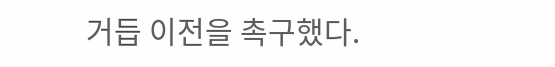거듭 이전을 촉구했다.